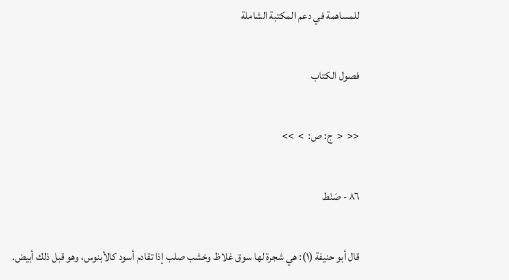للمساهمة في دعم المكتبة الشاملة

فصول الكتاب

<<  <  ج: ص:  >  >>

٨٦ - صَنْط

قال أبو حنيفة (١): هي شجرة لها سوق غلاظ وخشب صلب إذا تقادم أسود كالأبنوس، وهو قبل ذلك أبيض.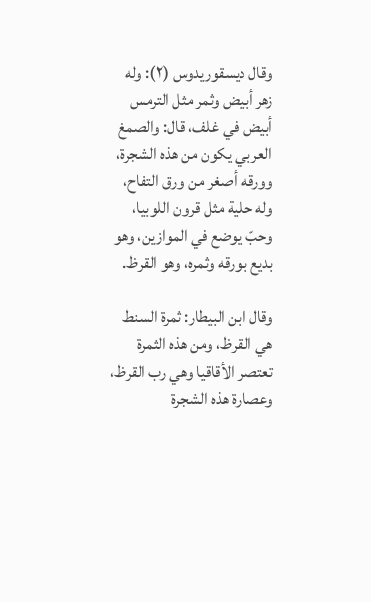وقال ديسقوريدوس (٢): وله زهر أبيض وثمر مثل الترمس أبيض في غلف، قال: والصمغ العربي يكون من هذه الشجرة، وورقه أصغر من ورق التفاح، وله حلية مثل قرون اللوبيا، وحبّ يوضع في الموازين، وهو بديع بورقه وثمره، وهو القرظ.

وقال ابن البيطار: ثمرة السنط هي القرظ، ومن هذه الثمرة تعتصر الأقاقيا وهي رب القرظ، وعصارة هذه الشجرة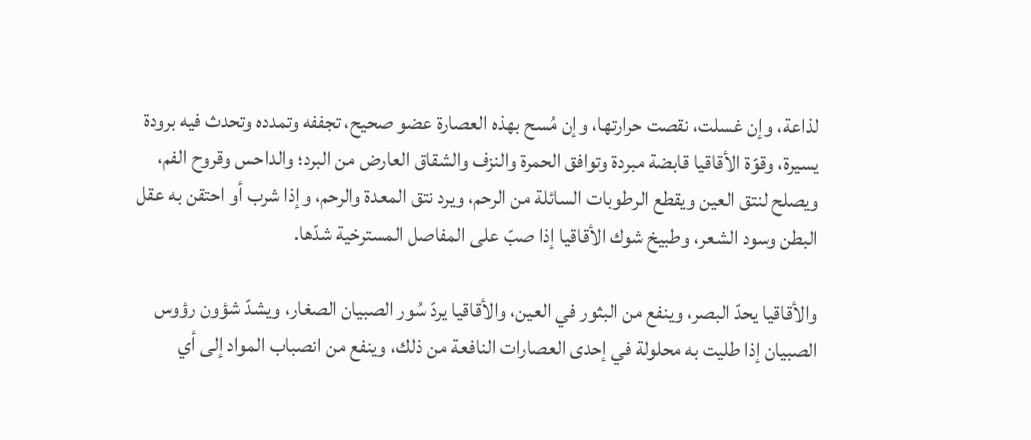لذاعة، وإن غسلت، نقصت حرارتها، وإن مُسح بهذه العصارة عضو صحيح، تجففه وتمدده وتحدث فيه برودة يسيرة، وقوّة الأقاقيا قابضة مبردة وتوافق الحمرة والنزف والشقاق العارض من البرد؛ والداحس وقروح الفم، ويصلح لنتق العين ويقطع الرطوبات السائلة من الرحم، ويرد نتق المعدة والرحم، وإذا شرب أو احتقن به عقل البطن وسود الشعر، وطبيخ شوك الأقاقيا إذا صبّ على المفاصل المسترخية شدّها.

والأقاقيا يحدّ البصر، وينفع من البثور في العين، والأقاقيا يردّ سُور الصبيان الصغار، ويشدّ شؤون رؤوس الصبيان إذا طليت به محلولة في إحدى العصارات النافعة من ذلك، وينفع من انصباب المواد إلى أي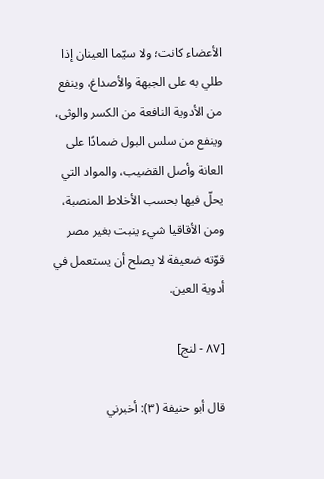الأعضاء كانت؛ ولا سيّما العينان إذا طلي به على الجبهة والأصداغ، وينفع من الأدوية النافعة من الكسر والوثى، وينفع من سلس البول ضمادًا على العانة وأصل القضيب، والمواد التي يحلّ فيها بحسب الأخلاط المنصبة، ومن الأقاقيا شيء ينبت بغير مصر قوّته ضعيفة لا يصلح أن يستعمل في أدوية العين.

[٨٧ - لنج]

قال أبو حنيفة (٣): أخبرني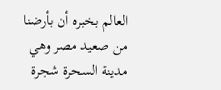العالم بخبره أن بأرضنا من صعيد مصر وهي مدينة السحرة شجرة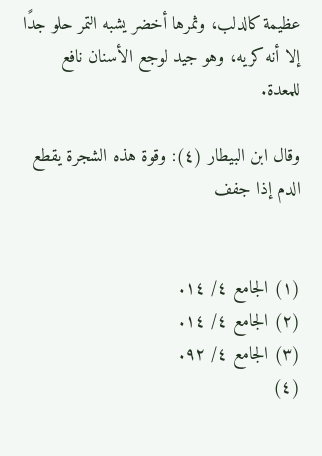عظيمة كالدلب، وثمرها أخضر يشبه التمر حلو جدًا إلا أنه كريه، وهو جيد لوجع الأسنان نافع للمعدة.

وقال ابن البيطار (٤): وقوة هذه الشجرة يقطع الدم إذا جفف


(١) الجامع ٤/ ١٤.
(٢) الجامع ٤/ ١٤.
(٣) الجامع ٤/ ٩٢.
(٤)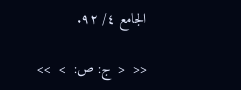الجامع ٤/ ٩٢.

<<  <  ج: ص:  >  >>